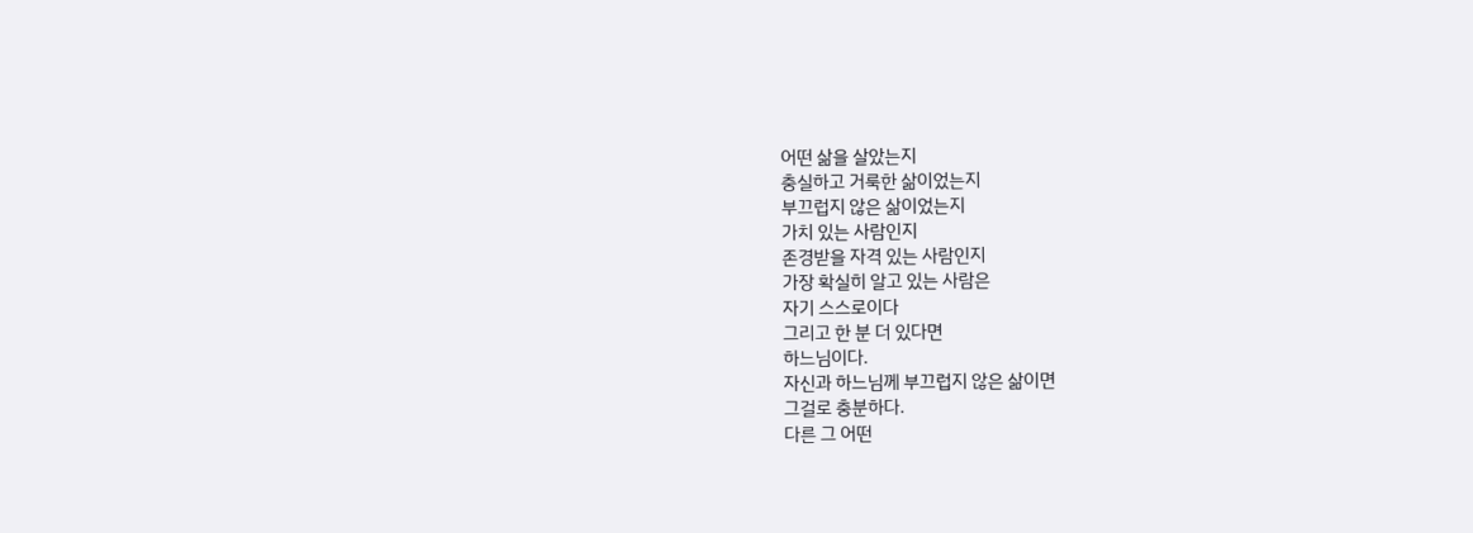어떤 삶을 살았는지
충실하고 거룩한 삶이었는지
부끄럽지 않은 삶이었는지
가치 있는 사람인지
존경받을 자격 있는 사람인지
가장 확실히 알고 있는 사람은
자기 스스로이다
그리고 한 분 더 있다면
하느님이다.
자신과 하느님께 부끄럽지 않은 삶이면
그걸로 충분하다.
다른 그 어떤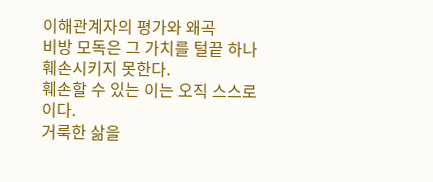이해관계자의 평가와 왜곡
비방 모독은 그 가치를 털끝 하나
훼손시키지 못한다.
훼손할 수 있는 이는 오직 스스로이다.
거룩한 삶을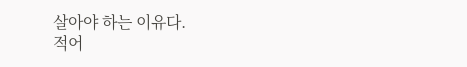살아야 하는 이유다.
적어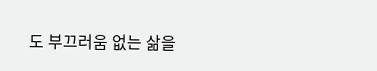도 부끄러움 없는 삶을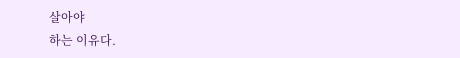살아야
하는 이유다.